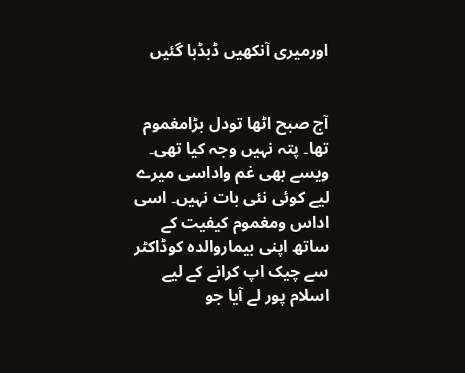اورمیری آنکھیں ڈبڈبا گئیں


آج صبح اٹھا تودل بڑامغموم تھا۔ پتہ نہیں وجہ کیا تھی۔ ویسے بھی غم واداسی میرے لیے کوئی نئی بات نہیں۔ اسی اداس ومغموم کیفیت کے ساتھ اپنی بیماروالدہ کوڈاکٹر سے چیک اپ کرانے کے لیے اسلام پور لے آیا جو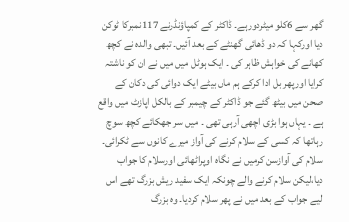گھر سے 6کلو میٹردورہے۔ ڈاکٹر کے کمپاؤنڈرنے 117نمبرکا ٹوکن دیا اورکہا کہ دو ڈھائی گھنٹے کے بعد آئیں۔ تبھی والدہ نے کچھ کھانے کی خواہش ظاہر کی ۔ ایک ہوٹل میں میں نے ان کو ناشتہ کرایا اورپھر بل ادا کرکے ہم ماں بیٹے ایک دوائی کی دکان کے صحن میں بیٹھ گئے جو ڈاکٹر کے چیمبر کے بالکل اپازٹ میں واقع ہے ۔ یہاں ہوا بڑی اچھی آرہی تھی ۔ میں سر جھکائے کچھ سوچ رہاتھا کہ کسی کے سلام کرنے کی آواز میرے کانوں سے ٹکرائی۔ سلام کی آوازسن کرمیں نے نگاہ اوپراٹھائی اورسلام کا جواب دیا،لیکن سلام کرنے والے چونکہ ایک سفید ریش بزرگ تھے اس لیے جواب کے بعد میں نے پھر سلام کردیا۔ وہ بزرگ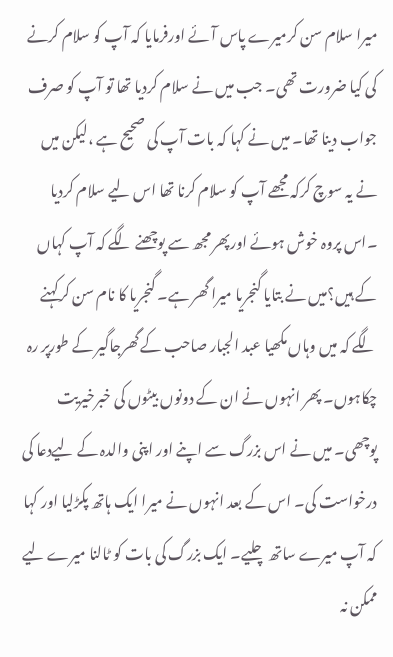میرا سلام سن کرمیرے پاس آئے اورفرمایا کہ آپ کو سلام کرنے کی کیا ضرورت تھی۔ جب میں نے سلام کردیا تھا تو آپ کو صرف جواب دینا تھا۔ میں نے کہا کہ بات آپ کی صحیح ہے ،لیکن میں نے یہ سوچ کرکہ مجھے آپ کو سلام کرنا تھا اس لیے سلام کردیا ۔اس پروہ خوش ہوئے اورپھر مجھ سے پوچھنے لگے کہ آپ کہاں کے ہیں؟میں نے بتایا گنجریا میرا گھر ہے۔ گنجریا کا نام سن کرکہنے لگے کہ میں وہاں مکھیا عبد الجبار صاحب کے گھرجاگیر کے طورپر رہ چکاہوں۔ پھر انہوں نے ان کے دونوں بیٹوں کی خبرخیریت پوچھی۔ میں نے اس بزرگ سے اپنے اور اپنی والدہ کے لیےدعا کی درخواست کی۔ اس کے بعد انہوں نے میرا ایک ہاتھ پکڑلیا اور کہا کہ آپ میرے ساتھ چلیے۔ ایک بزرگ کی بات کو ٹالنا میرے لیے ممکن نہ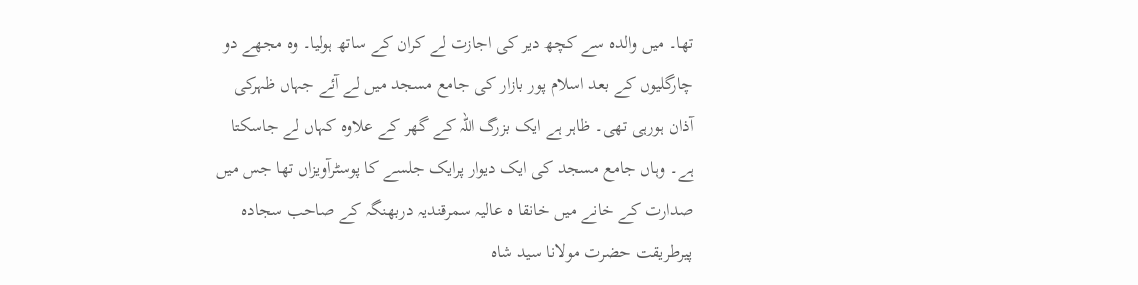تھا۔ میں والدہ سے کچھ دیر کی اجازت لے کران کے ساتھ ہولیا۔ وہ مجھے دو چارگلیوں کے بعد اسلام پور بازار کی جامع مسجد میں لے آئے جہاں ظہرکی آذان ہورہی تھی۔ ظاہر ہے ایک بزرگ اللہ کے گھر کے علاوہ کہاں لے جاسکتا ہے۔ وہاں جامع مسجد کی ایک دیوار پرایک جلسے کا پوسٹرآویزاں تھا جس میں صدارت کے خانے میں خانقا ہ عالیہ سمرقندیہ دربھنگہ کے صاحب سجادہ پیرطریقت حضرت مولانا سید شاہ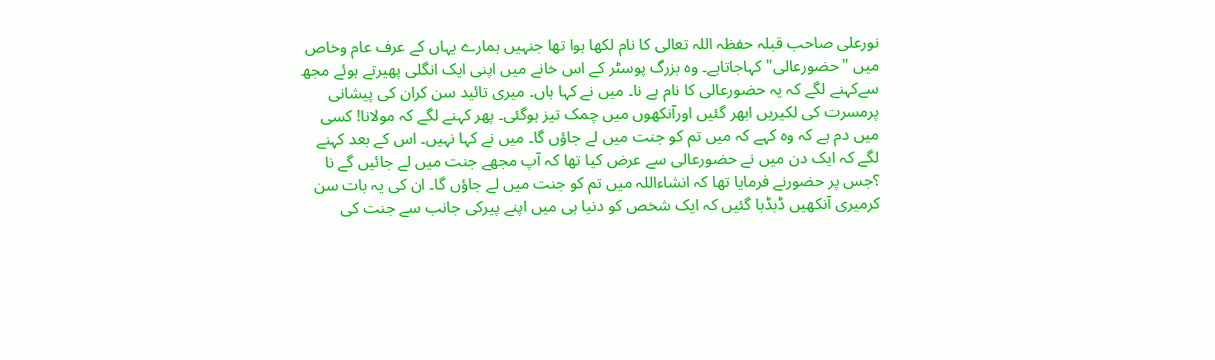نورعلی صاحب قبلہ حفظہ اللہ تعالی کا نام لکھا ہوا تھا جنہیں ہمارے یہاں کے عرف عام وخاص میں "حضورعالی" کہاجاتاہے۔ وہ بزرگ پوسٹر کے اس خانے میں اپنی ایک انگلی پھیرتے ہوئے مجھ سےکہنے لگے کہ یہ حضورعالی کا نام ہے نا۔ میں نے کہا ہاں۔ میری تائید سن کران کی پیشانی پرمسرت کی لکیریں ابھر گئیں اورآنکھوں میں چمک تیز ہوگئی۔ پھر کہنے لگے کہ مولانا! کسی میں دم ہے کہ وہ کہے کہ میں تم کو جنت میں لے جاؤں گا۔ میں نے کہا نہیں۔ اس کے بعد کہنے لگے کہ ایک دن میں نے حضورعالی سے عرض کیا تھا کہ آپ مجھے جنت میں لے جائیں گے نا ؟جس پر حضورنے فرمایا تھا کہ انشاءاللہ میں تم کو جنت میں لے جاؤں گا۔ ان کی یہ بات سن کرمیری آنکھیں ڈبڈبا گئیں کہ ایک شخص کو دنیا ہی میں اپنے پیرکی جانب سے جنت کی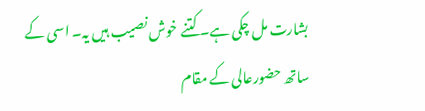بشارت مل چکی ہے۔ کتنے خوش نصیب ہیں یہ۔ اسی کے ساتھ حضورعالی کے مقام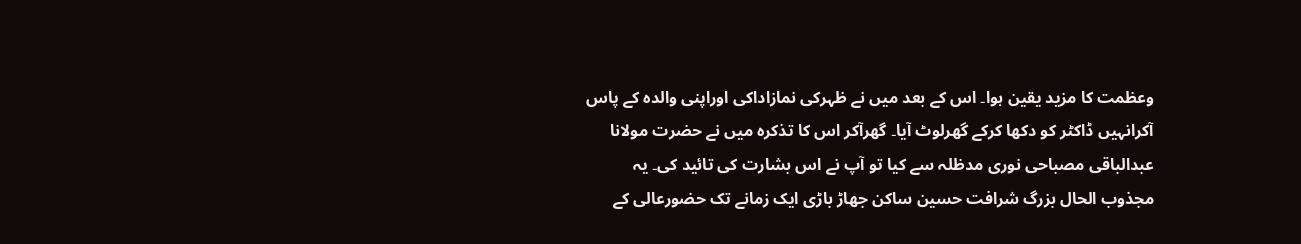وعظمت کا مزید یقین ہوا۔ اس کے بعد میں نے ظہرکی نمازاداکی اوراپنی والدہ کے پاس آکرانہیں ڈاکٹر کو دکھا کرکے گھرلوٹ آیا۔ گھرآکر اس کا تذکرہ میں نے حضرت مولانا عبدالباقی مصباحی نوری مدظلہ سے کیا تو آپ نے اس بشارت کی تائید کی۔ یہ مجذوب الحال بزرگ شرافت حسین ساکن جھاڑ باڑی ایک زمانے تک حضورعالی کے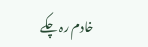خادم رہ چکے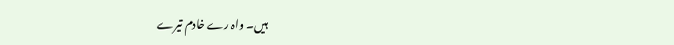ہیں۔ واہ رے خادم تیرے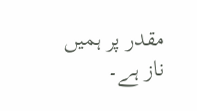مقدر پر ہمیں ناز ہے۔